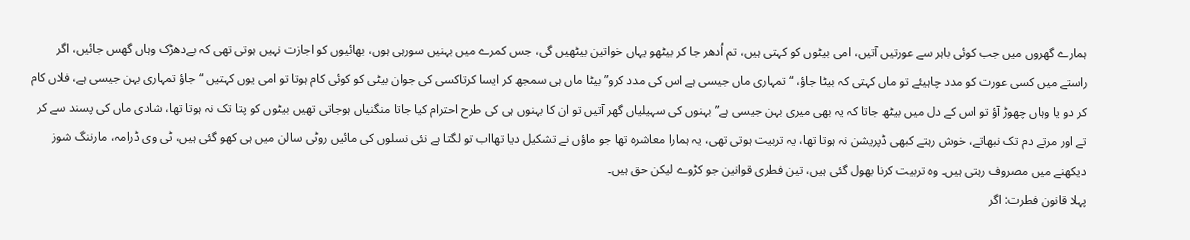ہمارے گھروں میں جب کوئی باہر سے عورتیں آتیں، امی بیٹوں کو کہتی ہیں، تم اُدھر جا کر بیٹھو یہاں خواتین بیٹھیں گی، جس کمرے میں بہنیں سورہی ہوں، بھائیوں کو اجازت نہیں ہوتی تھی کہ بےدھڑک وہاں گھس جائیں، اگر راستے میں کسی عورت کو مدد چاہیئے تو ماں کہتی کہ بیٹا جاؤ، “تمہاری ماں جیسی ہے اس کی مدد کرو” بیٹا ماں ہی سمجھ کر ایسا کرتاکسی کی جوان بیٹی کو کوئی کام ہوتا تو امی یوں کہتیں “جاؤ تمہاری بہن جیسی ہے، فلاں کام کر دو یا وہاں چھوڑ آؤ تو اس کے دل میں بیٹھ جاتا کہ یہ بھی میری بہن جیسی ہے” بہنوں کی سہیلیاں گھر آتیں تو ان کا بہنوں ہی کی طرح احترام کیا جاتا منگنیاں ہوجاتی تھیں بیٹوں کو پتا تک نہ ہوتا تھا، شادی ماں کی پسند سے کر تے اور مرتے دم تک نبھاتے، خوش رہتے کبھی ڈپریشن نہ ہوتا تھا، یہ تربیت ہوتی تھی، یہ ہمارا معاشرہ تھا جو ماؤں نے تشکیل دیا تھااب تو لگتا ہے نئی نسلوں کی مائیں روٹی سالن میں ہی کھو گئی ہیں، ٹی وی ڈرامہ، مارننگ شوز دیکھنے میں مصروف رہتی ہیں۔ وہ تربیت کرنا بھول گئی ہیں، تین فطری قوانین جو کڑوے لیکن حق ہیں۔
پہلا قانون فطرت: اگر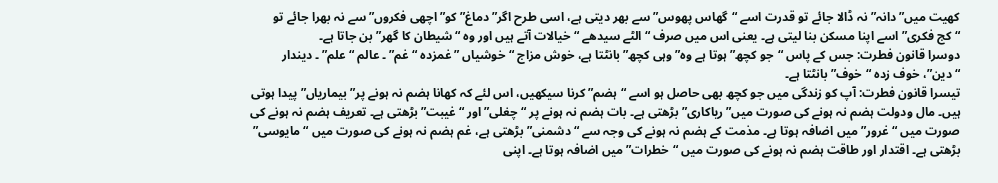کھیت میں” دانہ” نہ ڈالا جائے تو قدرت اسے “گھاس پھوس” سے بھر دیتی ہے، اسی طرح اگر” دماغ” کو” اچھی فکروں” سے نہ بھرا جائے تو “کج فکری” اسے اپنا مسکن بنا لیتی ہے۔ یعنی اس میں صرف “الٹے سیدھے “خیالات آتے ہیں اور وہ “شیطان کا گھر” بن جاتا ہے۔
دوسرا قانون فطرت: جس کے پاس “جو کچھ” ہوتا ہے وہ” وہی کچھ” بانٹتا ہے، خوش مزاج “خوشیاں ” غمزدہ “غم” ۔ عالم “علم” ۔ دیندار “دین”، خوف زدہ “خوف” بانٹتا ہے۔
تیسرا قانون فطرت: آپ کو زندگی میں جو کچھ بھی حاصل ہو اسے “ہضم” کرنا سیکھیں، اس لئے کہ کھانا ہضم نہ ہونے پر” بیماریاں” پیدا ہوتی ہیں۔ مال ودولت ہضم نہ ہونے کی صورت میں” ریاکاری” بڑھتی ہے۔ بات ہضم نہ ہونے پر “چغلی” اور “غیبت” بڑھتی ہے۔ تعریف ہضم نہ ہونے کی صورت میں “غرور” میں اضافہ ہوتا ہے۔ مذمت کے ہضم نہ ہونے کی وجہ سے “دشمنی” بڑھتی ہے، غم ہضم نہ ہونے کی صورت میں “مایوسی” بڑھتی ہے۔ اقتدار اور طاقت ہضم نہ ہونے کی صورت میں “خطرات” میں اضافہ ہوتا ہے۔ اپنی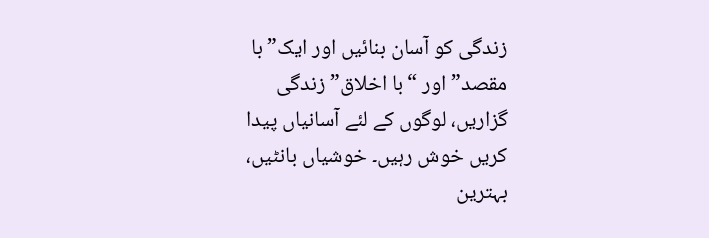زندگی کو آسان بنائیں اور ایک” با مقصد” اور “با اخلاق” زندگی گزاریں، لوگوں کے لئے آسانیاں پیدا کریں خوش رہیں۔ خوشیاں بانٹیں، بہترین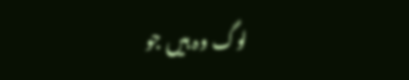لوگ وہ ہیں جو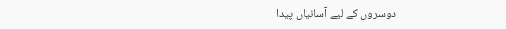دوسروں کے لیے آسانیاں پیدا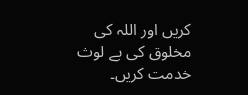کریں اور اللہ کی مخلوق کی بے لوث خدمت کریں۔